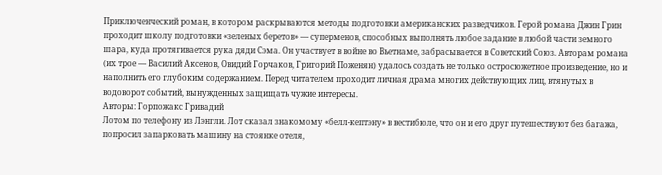Приключенческий роман, в котором раскрываются методы подготовки американских разведчиков. Герой романа Джин Грин проходит школу подготовки «зеленых беретов» — суперменов, способных выполнять любое задание в любой части земного шара, куда протягивается рука дяди Сэма. Он участвует в войне во Вьетнаме, забрасывается в Советский Союз. Авторам романа (их трое — Василий Аксенов, Овидий Горчаков, Григорий Поженян) удалось создать не только остросюжетное произведение, но и наполнить его глубоким содержанием. Перед читателем проходит личная драма многих действующих лиц, втянутых в водоворот событий, вынужденных защищать чужие интересы.
Авторы: Горпожакс Гривадий
Лотом по телефону из Лэнгли. Лот сказал знакомому «белл-кептэну» в вестибюле, что он и его друг путешествуют без багажа, попросил запарковать машину на стоянке отеля,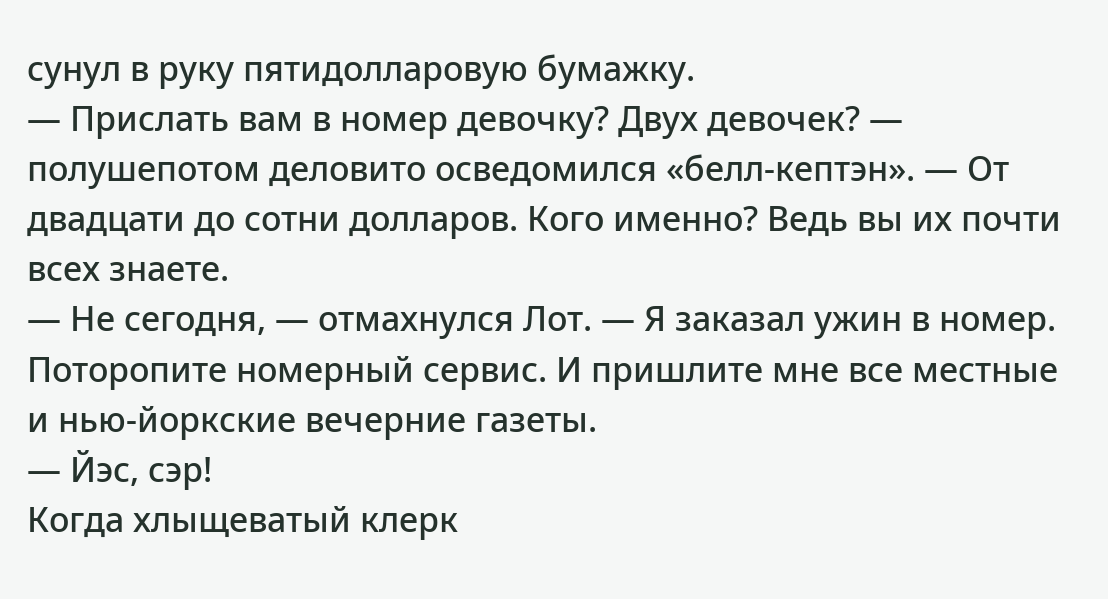сунул в руку пятидолларовую бумажку.
— Прислать вам в номер девочку? Двух девочек? — полушепотом деловито осведомился «белл-кептэн». — От двадцати до сотни долларов. Кого именно? Ведь вы их почти всех знаете.
— Не сегодня, — отмахнулся Лот. — Я заказал ужин в номер. Поторопите номерный сервис. И пришлите мне все местные и нью-йоркские вечерние газеты.
— Йэс, сэр!
Когда хлыщеватый клерк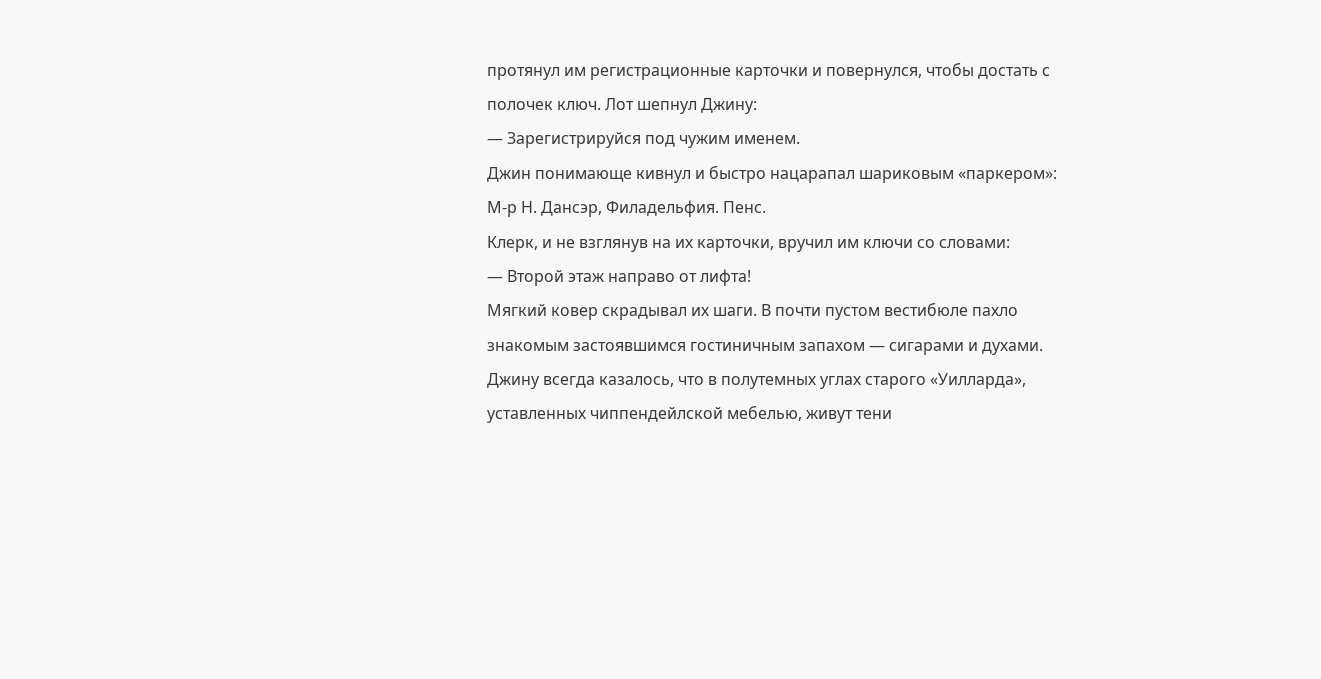протянул им регистрационные карточки и повернулся, чтобы достать с полочек ключ. Лот шепнул Джину:
— Зарегистрируйся под чужим именем.
Джин понимающе кивнул и быстро нацарапал шариковым «паркером»: М-р Н. Дансэр, Филадельфия. Пенс.
Клерк, и не взглянув на их карточки, вручил им ключи со словами:
— Второй этаж направо от лифта!
Мягкий ковер скрадывал их шаги. В почти пустом вестибюле пахло знакомым застоявшимся гостиничным запахом — сигарами и духами. Джину всегда казалось, что в полутемных углах старого «Уилларда», уставленных чиппендейлской мебелью, живут тени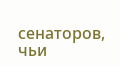сенаторов, чьи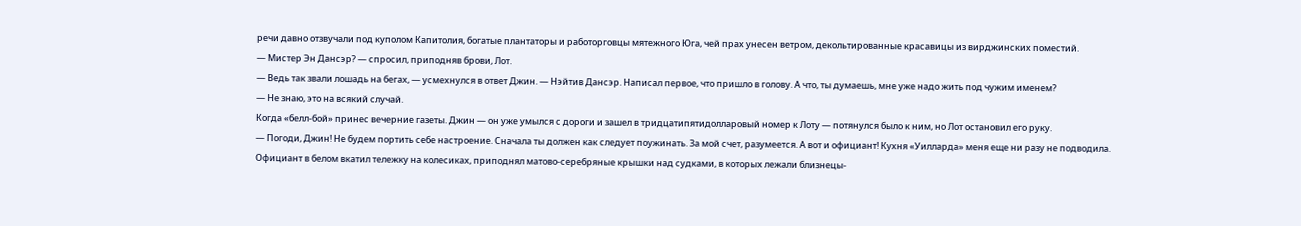речи давно отзвучали под куполом Капитолия, богатые плантаторы и работорговцы мятежного Юга, чей прах унесен ветром, декольтированные красавицы из вирджинских поместий.
— Мистер Эн Дансэр? — спросил, приподняв брови, Лот.
— Ведь так звали лошадь на бегах, — усмехнулся в ответ Джин. — Нэйтив Дансэр. Написал первое, что пришло в голову. А что, ты думаешь, мне уже надо жить под чужим именем?
— Не знаю, это на всякий случай.
Когда «белл-бой» принес вечерние газеты. Джин — он уже умылся с дороги и зашел в тридцатипятидолларовый номер к Лоту — потянулся было к ним, но Лот остановил его руку.
— Погоди, Джин! Не будем портить себе настроение. Сначала ты должен как следует поужинать. За мой счет, разумеется. А вот и официант! Кухня «Уилларда» меня еще ни разу не подводила.
Официант в белом вкатил тележку на колесиках, приподнял матово-серебряные крышки над судками, в которых лежали близнецы-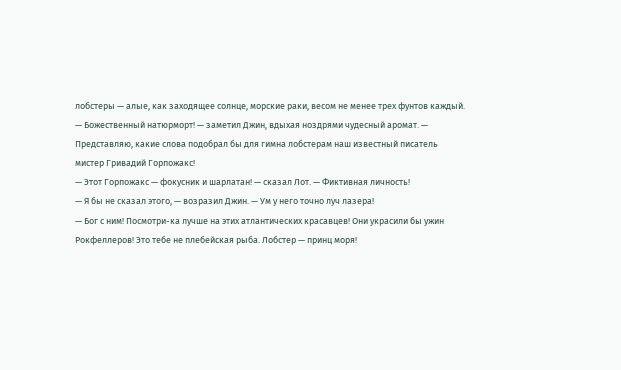лобстеры — алые, как заходящее солнце, морские раки, весом не менее трех фунтов каждый.
— Божественный натюрморт! — заметил Джин, вдыхая ноздрями чудесный аромат. — Представляю, какие слова подобрал бы для гимна лобстерам наш известный писатель мистер Гривадий Горпожакс!
— Этот Горпожакс — фокусник и шарлатан! — сказал Лот. — Фиктивная личность!
— Я бы не сказал этого, — возразил Джин. — Ум у него точно луч лазера!
— Бог с ним! Посмотри-ка лучше на этих атлантических красавцев! Они украсили бы ужин Рокфеллеров! Это тебе не плебейская рыба. Лобстер — принц моря!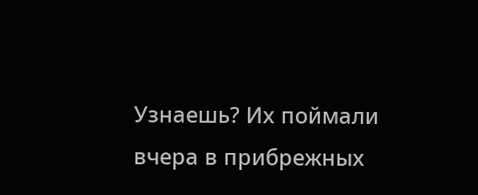Узнаешь? Их поймали вчера в прибрежных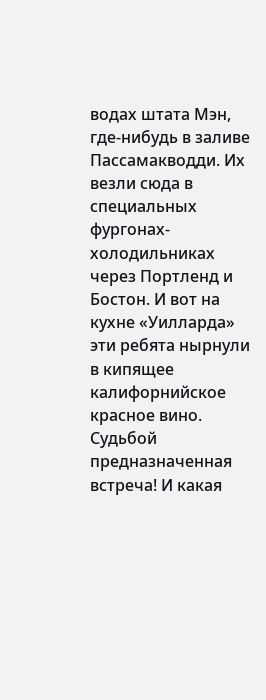водах штата Мэн, где-нибудь в заливе Пассамакводди. Их везли сюда в специальных фургонах-холодильниках через Портленд и Бостон. И вот на кухне «Уилларда» эти ребята нырнули в кипящее калифорнийское красное вино. Судьбой предназначенная встреча! И какая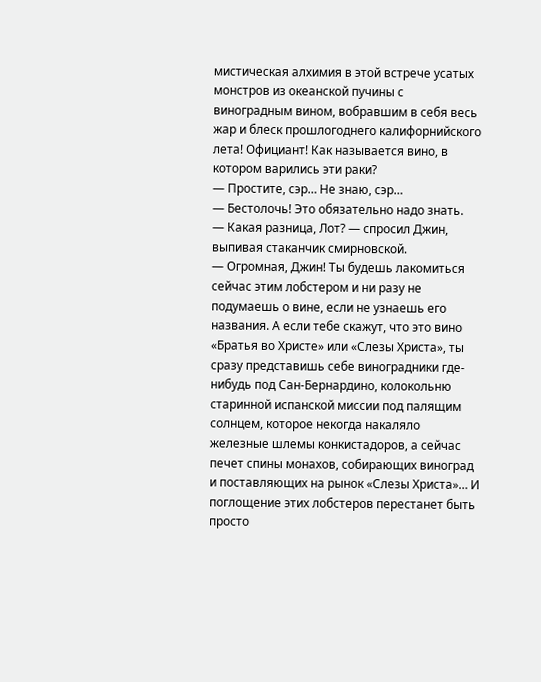мистическая алхимия в этой встрече усатых монстров из океанской пучины с виноградным вином, вобравшим в себя весь жар и блеск прошлогоднего калифорнийского лета! Официант! Как называется вино, в котором варились эти раки?
— Простите, сэр… Не знаю, сэр…
— Бестолочь! Это обязательно надо знать.
— Какая разница, Лот? — спросил Джин, выпивая стаканчик смирновской.
— Огромная, Джин! Ты будешь лакомиться сейчас этим лобстером и ни разу не подумаешь о вине, если не узнаешь его названия. А если тебе скажут, что это вино «Братья во Христе» или «Слезы Христа», ты сразу представишь себе виноградники где-нибудь под Сан-Бернардино, колокольню старинной испанской миссии под палящим солнцем, которое некогда накаляло железные шлемы конкистадоров, а сейчас печет спины монахов, собирающих виноград и поставляющих на рынок «Слезы Христа»… И поглощение этих лобстеров перестанет быть просто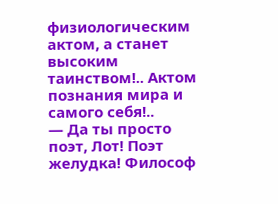физиологическим актом, а станет высоким таинством!.. Актом познания мира и самого себя!..
— Да ты просто поэт, Лот! Поэт желудка! Философ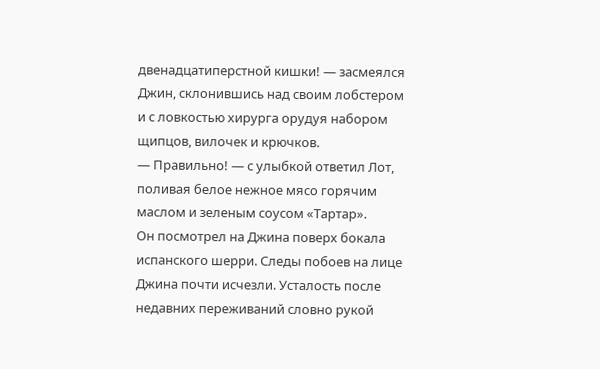двенадцатиперстной кишки! — засмеялся Джин, склонившись над своим лобстером и с ловкостью хирурга орудуя набором щипцов, вилочек и крючков.
— Правильно! — с улыбкой ответил Лот, поливая белое нежное мясо горячим маслом и зеленым соусом «Тартар».
Он посмотрел на Джина поверх бокала испанского шерри. Следы побоев на лице Джина почти исчезли. Усталость после недавних переживаний словно рукой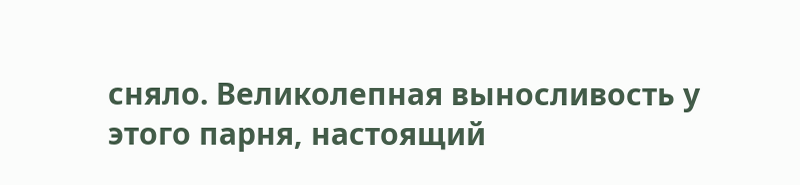сняло. Великолепная выносливость у этого парня, настоящий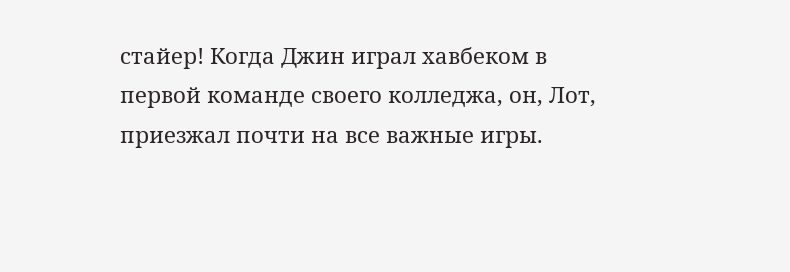стайер! Когда Джин играл хавбеком в первой команде своего колледжа, он, Лот, приезжал почти на все важные игры.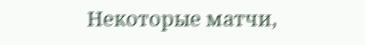Некоторые матчи,